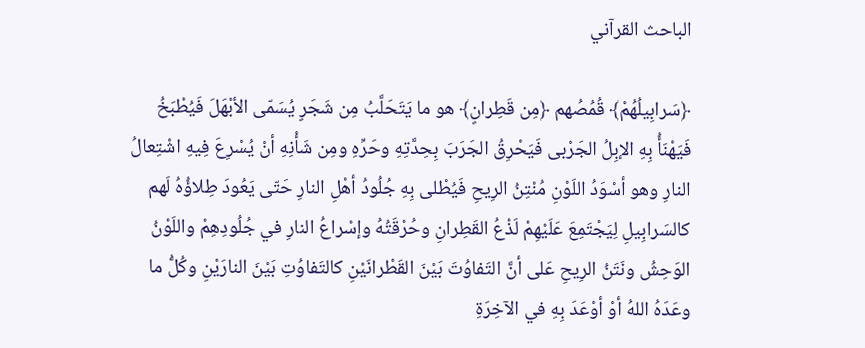الباحث القرآني

﴿سَرابِيلُهُمْ﴾ قُمُصُهم ﴿مِن قَطِرانٍ﴾ هو ما يَتَحَلَّبُ مِن شَجَرٍ يُسَمّى الأبْهَلَ فَيُطْبَخُ فَيَهْنَأُ بِهِ الإبِلُ الجَرْبى فَيَحْرِقُ الجَرَبَ بِحِدَّتِهِ وحَرِّهِ ومِن شَأْنِهِ أنْ يُسْرِعَ فِيهِ اشْتِعالُ النارِ وهو أسْوَدُ اللَوْنِ مُنْتِنُ الرِيحِ فَيُطْلى بِهِ جُلُودُ أهْلِ النارِ حَتّى يَعُودَ طِلاؤُهُ لَهم كالسَرابِيلِ لِيَجْتَمِعَ عَلَيْهِمْ لَذْعُ القَطِرانِ وحُرْقَتُهُ وإسْراعُ النارِ في جُلُودِهِمْ واللَوْنُ الوَحِشُ ونَتَنُ الرِيحِ عَلى أنَّ التَفاوُتَ بَيْنَ القَطْرانَيْنِ كالتَفاوُتِ بَيْنَ النارَيْنِ وكُلُّ ما وعَدَهُ اللهُ أوْ أوْعَدَ بِهِ في الآخِرَةِ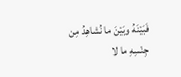فَبَيْنَهُ وبَيْنَ ما نُشاهِدُ مِن جِنْسِهِ ما لا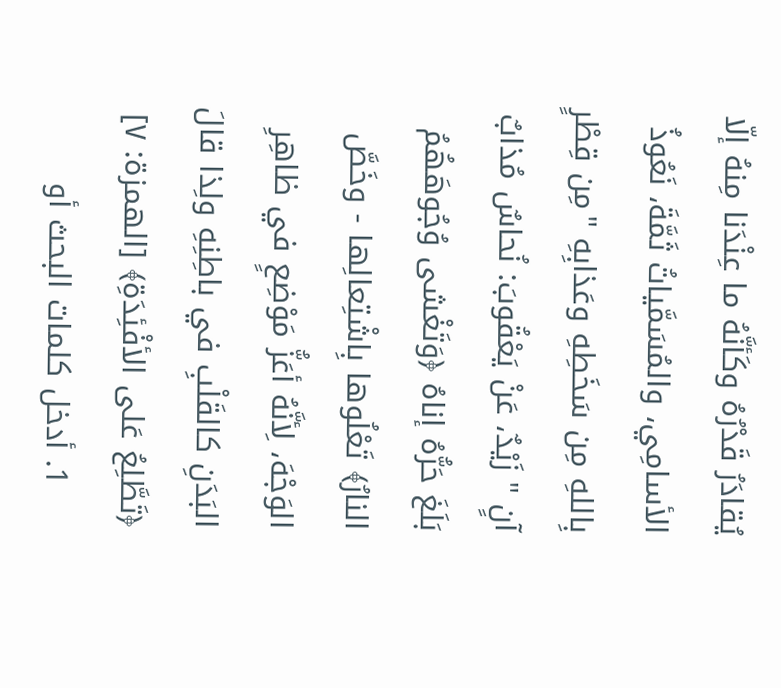يُقادَرُ قَدْرُهُ وكَأنَّهُ ما عِنْدَنا مِنهُ إلّا الأسامِي، والمُسَمَّياتُ ثَمَّةَ، نَعُوذُ بِاللهِ مِن سَخَطِهِ وعَذابِهِ "مِن قِطْرٍ آنٍ " زَيْدٌ، عَنْ يَعْقُوبَ: نُحاسٌ مُذابٌ بَلَغَ حَرُّهُ إناهُ ﴿وَتَغْشى وُجُوهَهُمُ النارُ﴾ تَعْلُوها بِاشْتِعالِها - وخَصَّ الوَجْهَ، لِأنَّهُ أعَزُّ مَوْضِعٍ في ظاهِرِ البَدَنِ كالقَلْبِ في باطِنِهِ ولِذا قالَ ﴿تَطَّلِعُ عَلى الأفْئِدَةِ﴾ [الهمزة: ٧]
    1. أدخل كلمات البحث أو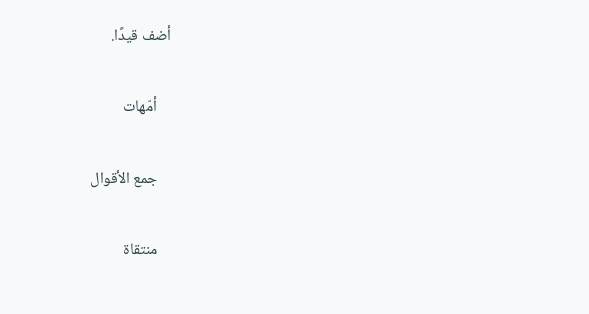أضف قيدًا.

    أمّهات

    جمع الأقوال

    منتقاة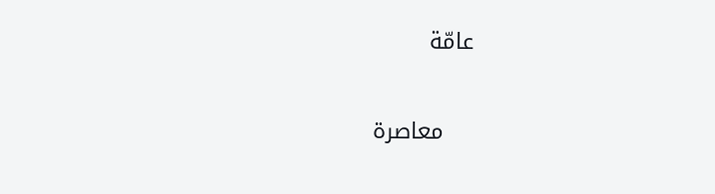عامّة

    معاصرة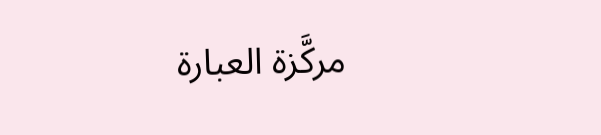مركَّزة العبارة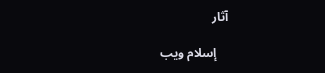آثار

    إسلام ويب